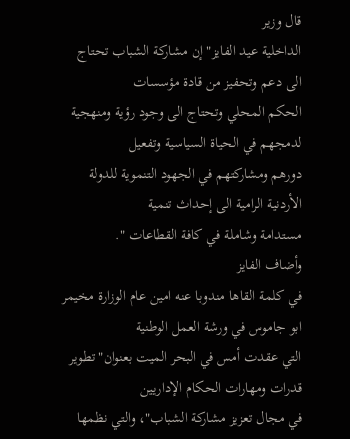قال وزير
الداخلية عيد الفايز" إن مشاركة الشباب تحتاج الى دعم وتحفيز من قادة مؤسسات
الحكم المحلي وتحتاج الى وجود رؤية ومنهجية لدمجهم في الحياة السياسية وتفعيل
دورهم ومشاركتهم في الجهود التنموية للدولة الأردنية الرامية الى إحداث تنمية
مستدامة وشاملة في كافة القطاعات ".
وأضاف الفايز
في كلمة القاها مندوبا عنه امين عام الوزارة مخيمر ابو جاموس في ورشة العمل الوطنية
التي عقدت أمس في البحر الميت بعنوان"تطوير قدرات ومهارات الحكام الإداريين
في مجال تعزيز مشاركة الشباب"، والتي نظمها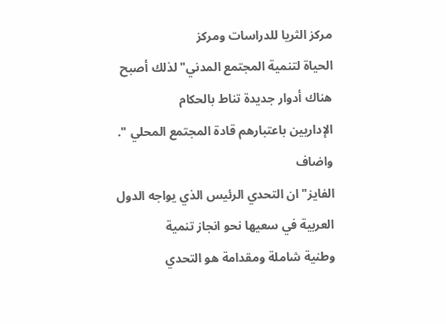مركز الثريا للدراسات ومركز
الحياة لتنمية المجتمع المدني"لذلك أصبح هناك أدوار جديدة تناط بالحكام
الإداريين باعتبارهم قادة المجتمع المحلي ".
واضاف
الفايز"ان التحدي الرئيس الذي يواجه الدول العربية في سعيها نحو انجاز تنمية
وطنية شاملة ومقدامة هو التحدي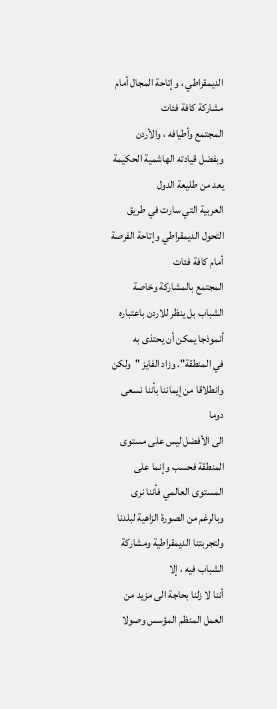الديمقراطي ، وإتاحة المجال أمام مشاركة كافة فئات
المجتمع وأطيافه ، والأردن وبفضل قيادته الهاشمية الحكيمة يعد من طليعة الدول
العربية التي سارت في طريق التحول الديمقراطي وإتاحة الفرصة أمام كافة فئات
المجتمع بالمشاركة وخاصة الشباب بل ينظر للاردن باعتباره أنموذجا يمكن أن يحتذى به
في المنطقة". وزاد الفايز "ولكن وانطلاقا من إيماننا بأننا نسعى دوما
الى الأفضل ليس على مستوى المنطقة فحسب وإنما على المستوى العالمي فأننا نرى
وبالرغم من الصورة الزاهية لبلدنا ولتجربتنا الديمقراطية ومشاركة الشباب فيه ، إلا
أننا لا زلنا بحاجة الى مزيد من العمل المنظم المؤسس وصولا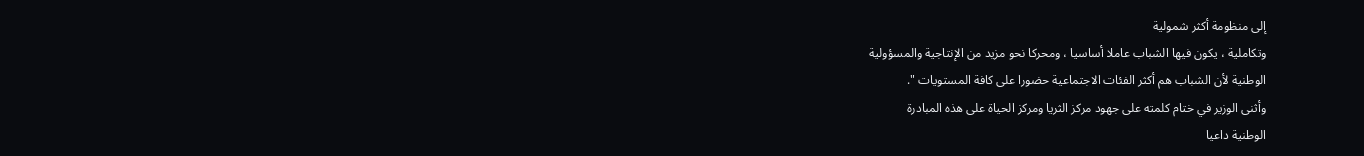إلى منظومة أكثر شمولية
وتكاملية ، يكون فيها الشباب عاملا أساسيا ، ومحركا نحو مزيد من الإنتاجية والمسؤولية
الوطنية لأن الشباب هم أكثر الفئات الاجتماعية حضورا على كافة المستويات ".
وأثنى الوزير في ختام كلمته على جهود مركز الثريا ومركز الحياة على هذه المبادرة
الوطنية داعيا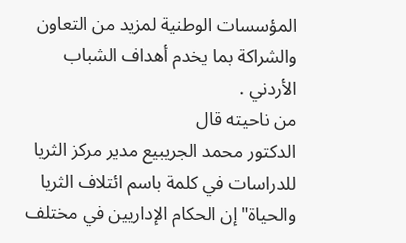المؤسسات الوطنية لمزيد من التعاون والشراكة بما يخدم أهداف الشباب
الأردني .
من ناحيته قال
الدكتور محمد الجريبيع مدير مركز الثريا للدراسات في كلمة باسم ائتلاف الثريا
والحياة"إن الحكام الإداريين في مختلف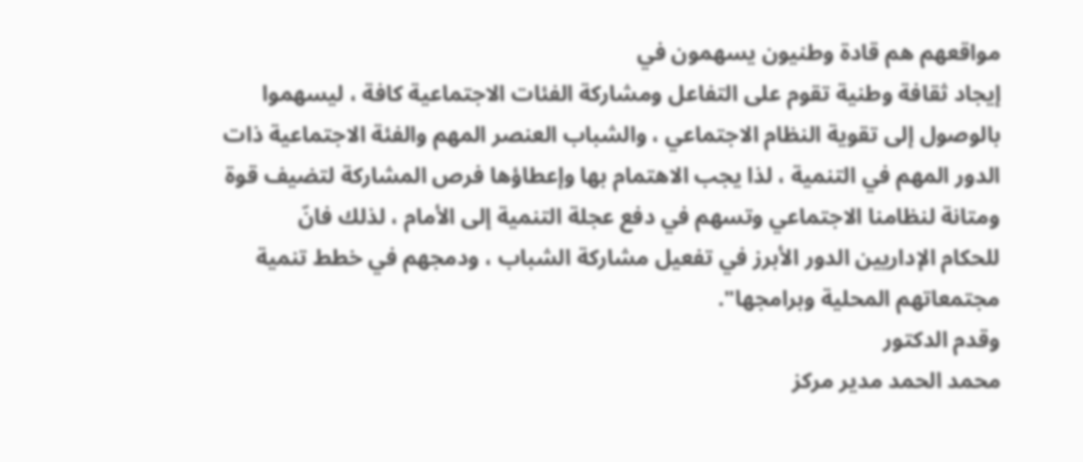مواقعهم هم قادة وطنيون يسهمون في
إيجاد ثقافة وطنية تقوم على التفاعل ومشاركة الفئات الاجتماعية كافة ، ليسهموا
بالوصول إلى تقوية النظام الاجتماعي ، والشباب العنصر المهم والفئة الاجتماعية ذات
الدور المهم في التنمية ، لذا يجب الاهتمام بها وإعطاؤها فرص المشاركة لتضيف قوة
ومتانة لنظامنا الاجتماعي وتسهم في دفع عجلة التنمية إلى الأمام ، لذلك فانّ
للحكام الإداريين الدور الأبرز في تفعيل مشاركة الشباب ، ودمجهم في خطط تنمية
مجتمعاتهم المحلية وبرامجها".
وقدم الدكتور
محمد الحمد مدير مركز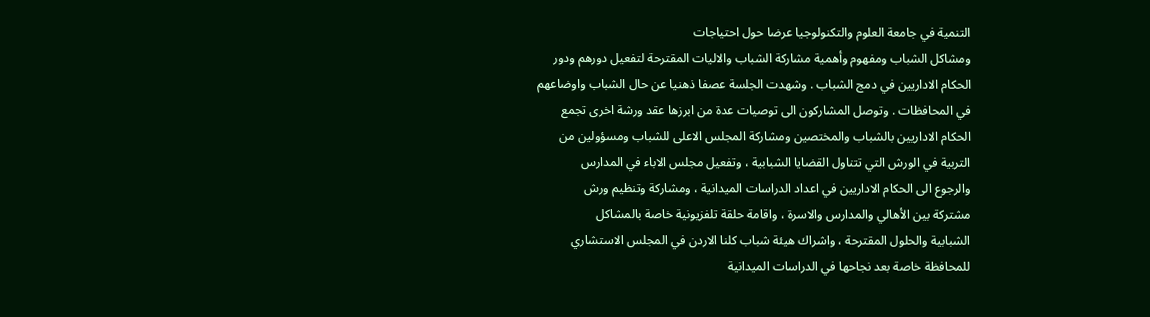التنمية في جامعة العلوم والتكنولوجيا عرضا حول احتياجات
ومشاكل الشباب ومفهوم وأهمية مشاركة الشباب والاليات المقترحة لتفعيل دورهم ودور
الحكام الاداريين في دمج الشباب . وشهدت الجلسة عصفا ذهنيا عن حال الشباب واوضاعهم
في المحافظات . وتوصل المشاركون الى توصيات عدة من ابرزها عقد ورشة اخرى تجمع
الحكام الاداريين بالشباب والمختصين ومشاركة المجلس الاعلى للشباب ومسؤولين من
التربية في الورش التي تتناول القضايا الشبابية ، وتفعيل مجلس الاباء في المدارس
والرجوع الى الحكام الاداريين في اعداد الدراسات الميدانية ، ومشاركة وتنظيم ورش
مشتركة بين الأهالي والمدارس والاسرة ، واقامة حلقة تلفزيونية خاصة بالمشاكل
الشبابية والحلول المقترحة ، واشراك هيئة شباب كلنا الاردن في المجلس الاستشاري
للمحافظة خاصة بعد نجاحها في الدراسات الميدانية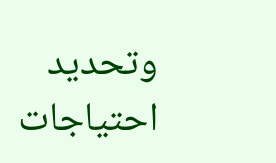وتحديد احتياجات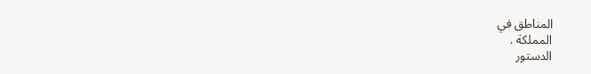المناطق في
المملكة .
الدستور